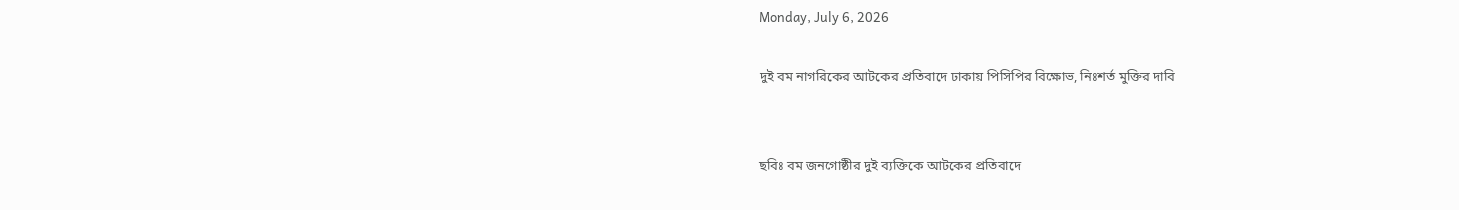Monday, July 6, 2026

দুই বম নাগরিকের আটকের প্রতিবাদে ঢাকায় পিসিপির বিক্ষোভ, নিঃশর্ত মুক্তির দাবি


ছবিঃ বম জনগোষ্ঠীর দুই ব্যক্তিকে আটকের প্রতিবাদে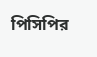পিসিপির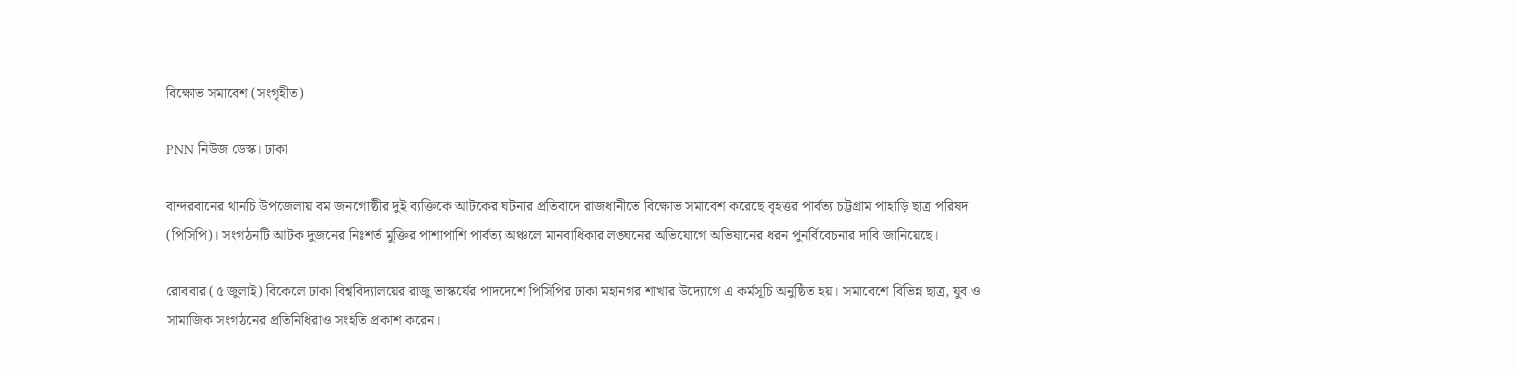বিক্ষোভ সমাবেশ (সংগৃহীত)

PNN নিউজ ডেস্ক। ঢাকা

বান্দরবানের থানচি উপজেলায় বম জনগোষ্ঠীর দুই ব্যক্তিকে আটকের ঘটনার প্রতিবাদে রাজধানীতে বিক্ষোভ সমাবেশ করেছে বৃহত্তর পার্বত্য চট্টগ্রাম পাহাড়ি ছাত্র পরিষদ (পিসিপি)। সংগঠনটি আটক দুজনের নিঃশর্ত মুক্তির পাশাপাশি পার্বত্য অঞ্চলে মানবাধিকার লঙ্ঘনের অভিযোগে অভিযানের ধরন পুনর্বিবেচনার দাবি জানিয়েছে।

রোববার (৫ জুলাই) বিকেলে ঢাকা বিশ্ববিদ্যালয়ের রাজু ভাস্কর্যের পাদদেশে পিসিপির ঢাকা মহানগর শাখার উদ্যোগে এ কর্মসূচি অনুষ্ঠিত হয়। সমাবেশে বিভিন্ন ছাত্র, যুব ও সামাজিক সংগঠনের প্রতিনিধিরাও সংহতি প্রকাশ করেন।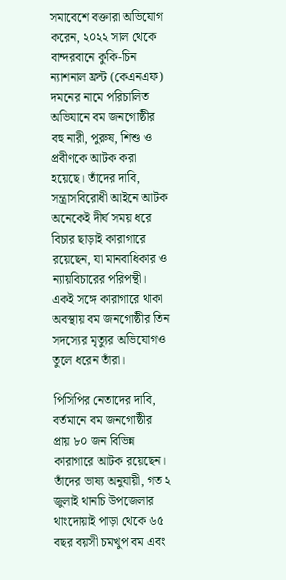সমাবেশে বক্তারা অভিযোগ করেন, ২০২২ সাল থেকে বান্দরবানে কুকি-চিন ন্যাশনাল ফ্রন্ট (কেএনএফ) দমনের নামে পরিচালিত অভিযানে বম জনগোষ্ঠীর বহু নারী, পুরুষ, শিশু ও প্রবীণকে আটক করা হয়েছে। তাঁদের দাবি, সন্ত্রাসবিরোধী আইনে আটক অনেকেই দীর্ঘ সময় ধরে বিচার ছাড়াই কারাগারে রয়েছেন, যা মানবাধিকার ও ন্যায়বিচারের পরিপন্থী। একই সঙ্গে কারাগারে থাকা অবস্থায় বম জনগোষ্ঠীর তিন সদস্যের মৃত্যুর অভিযোগও তুলে ধরেন তাঁরা।

পিসিপির নেতাদের দাবি, বর্তমানে বম জনগোষ্ঠীর প্রায় ৮০ জন বিভিন্ন কারাগারে আটক রয়েছেন। তাঁদের ভাষ্য অনুযায়ী, গত ২ জুলাই থানচি উপজেলার থাংদোয়াই পাড়া থেকে ৬৫ বছর বয়সী চমখুপ বম এবং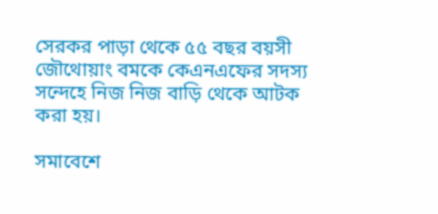সেরকর পাড়া থেকে ৫৫ বছর বয়সী জৌথোয়াং বমকে কেএনএফের সদস্য সন্দেহে নিজ নিজ বাড়ি থেকে আটক করা হয়।

সমাবেশে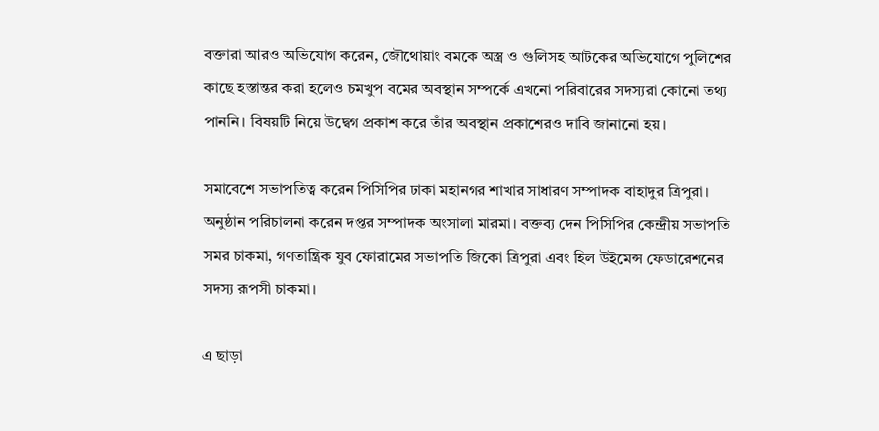বক্তারা আরও অভিযোগ করেন, জৌথোয়াং বমকে অস্ত্র ও গুলিসহ আটকের অভিযোগে পুলিশের কাছে হস্তান্তর করা হলেও চমখুপ বমের অবস্থান সম্পর্কে এখনো পরিবারের সদস্যরা কোনো তথ্য পাননি। বিষয়টি নিয়ে উদ্বেগ প্রকাশ করে তাঁর অবস্থান প্রকাশেরও দাবি জানানো হয়।

সমাবেশে সভাপতিত্ব করেন পিসিপির ঢাকা মহানগর শাখার সাধারণ সম্পাদক বাহাদুর ত্রিপুরা। অনুষ্ঠান পরিচালনা করেন দপ্তর সম্পাদক অংসালা মারমা। বক্তব্য দেন পিসিপির কেন্দ্রীয় সভাপতি সমর চাকমা, গণতান্ত্রিক যুব ফোরামের সভাপতি জিকো ত্রিপুরা এবং হিল উইমেন্স ফেডারেশনের সদস্য রূপসী চাকমা।

এ ছাড়া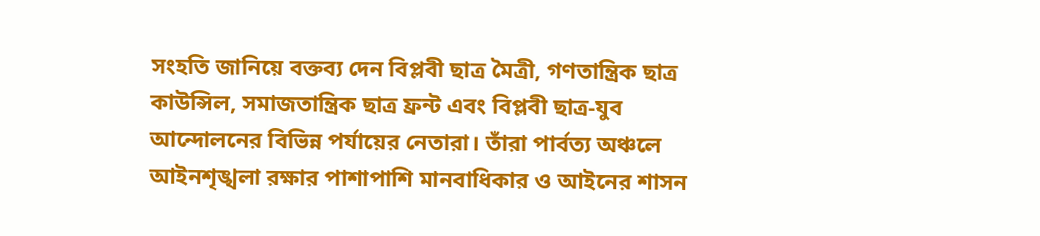সংহতি জানিয়ে বক্তব্য দেন বিপ্লবী ছাত্র মৈত্রী, গণতান্ত্রিক ছাত্র কাউন্সিল, সমাজতান্ত্রিক ছাত্র ফ্রন্ট এবং বিপ্লবী ছাত্র-যুব আন্দোলনের বিভিন্ন পর্যায়ের নেতারা। তাঁরা পার্বত্য অঞ্চলে আইনশৃঙ্খলা রক্ষার পাশাপাশি মানবাধিকার ও আইনের শাসন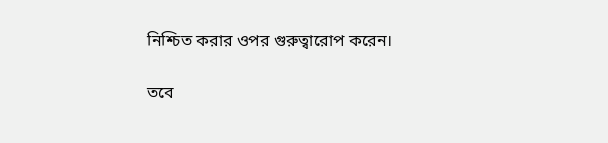নিশ্চিত করার ওপর গুরুত্বারোপ করেন।

তবে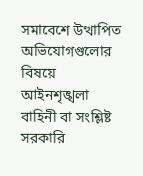সমাবেশে উত্থাপিত অভিযোগগুলোর বিষয়ে আইনশৃঙ্খলা বাহিনী বা সংশ্লিষ্ট সরকারি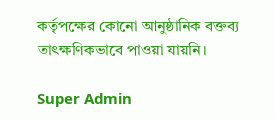কর্তৃপক্ষের কোনো আনুষ্ঠানিক বক্তব্য তাৎক্ষণিকভাবে পাওয়া যায়নি।

Super Admin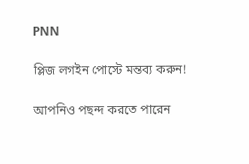PNN

প্লিজ লগইন পোস্টে মন্তব্য করুন!

আপনিও পছন্দ করতে পারেন